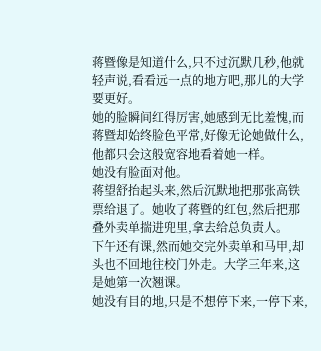蒋暨像是知道什么,只不过沉默几秒,他就轻声说,看看远一点的地方吧,那儿的大学要更好。
她的脸瞬间红得厉害,她感到无比羞愧,而蒋暨却始终脸色平常,好像无论她做什么,他都只会这般宽容地看着她一样。
她没有脸面对他。
蒋望舒抬起头来,然后沉默地把那张高铁票给退了。她收了蒋暨的红包,然后把那叠外卖单揣进兜里,拿去给总负责人。
下午还有课,然而她交完外卖单和马甲,却头也不回地往校门外走。大学三年来,这是她第一次翘课。
她没有目的地,只是不想停下来,一停下来,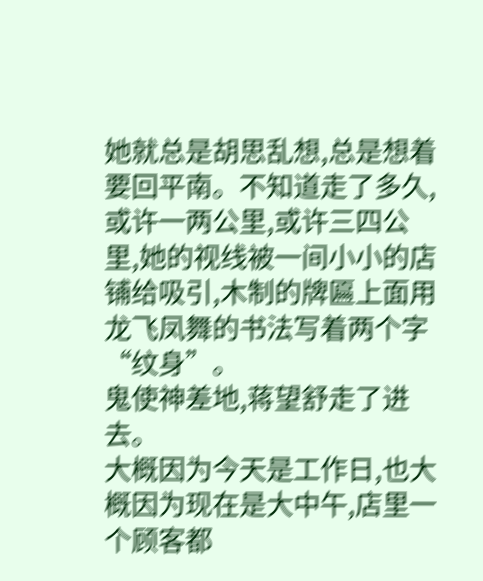她就总是胡思乱想,总是想着要回平南。不知道走了多久,或许一两公里,或许三四公里,她的视线被一间小小的店铺给吸引,木制的牌匾上面用龙飞凤舞的书法写着两个字“纹身”。
鬼使神差地,蒋望舒走了进去。
大概因为今天是工作日,也大概因为现在是大中午,店里一个顾客都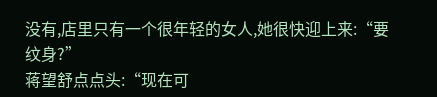没有,店里只有一个很年轻的女人,她很快迎上来:“要纹身?”
蒋望舒点点头:“现在可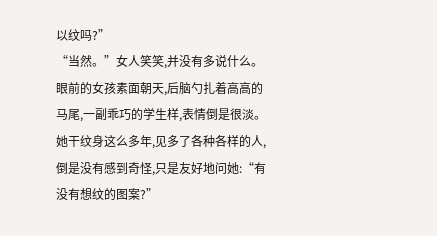以纹吗?”
“当然。”女人笑笑,并没有多说什么。眼前的女孩素面朝天,后脑勺扎着高高的马尾,一副乖巧的学生样,表情倒是很淡。她干纹身这么多年,见多了各种各样的人,倒是没有感到奇怪,只是友好地问她:“有没有想纹的图案?”